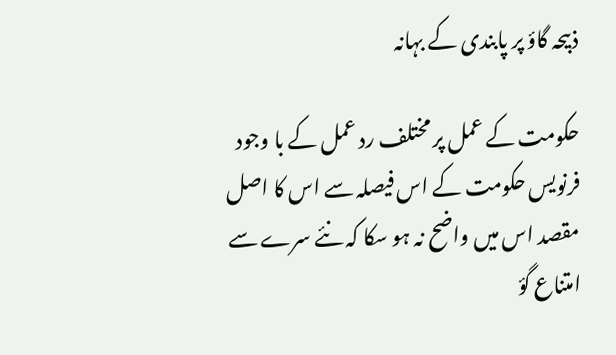ذبیحہ گاؤ پر پابندی کے بہانہ

حکومت کے عمل پر مختلف رد عمل کے با وجود فرنویس حکومت کے اس فیصلہ سے اس کا اصل مقصد اس میں واضح نہ ہو سکا کہ نئے سرے سے امتناع گؤ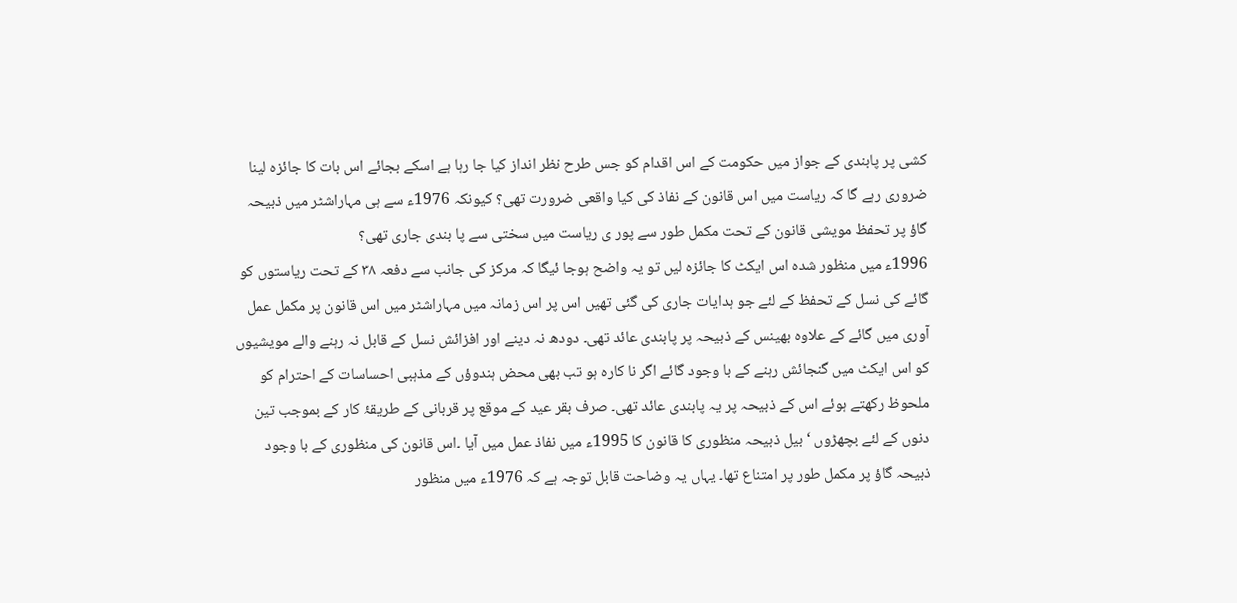کشی پر پابندی کے جواز میں حکومت کے اس اقدام کو جس طرح نظر انداز کیا جا رہا ہے اسکے بجائے اس بات کا جائزہ لینا ضروری رہے گا کہ ریاست میں اس قانون کے نفاذ کی کیا واقعی ضرورت تھی؟ کیونکہ 1976ء سے ہی مہاراشٹر میں ذبیحہ گاؤ پر تحفظ مویشی قانون کے تحت مکمل طور سے پور ی ریاست میں سختی سے پا بندی جاری تھی؟
1996ء میں منظور شدہ اس ایکٹ کا جائزہ لیں تو یہ واضح ہوجا ئیگا کہ مرکز کی جانب سے دفعہ ۳۸ کے تحت ریاستوں کو گائے کی نسل کے تحفظ کے لئے جو ہدایات جاری کی گئی تھیں اس پر اس زمانہ میں مہاراشٹر میں اس قانون پر مکمل عمل آوری میں گائے کے علاوہ بھینس کے ذبیحہ پر پابندی عائد تھی۔ دودھ نہ دینے اور افزائش نسل کے قابل نہ رہنے والے مویشیوں کو اس ایکٹ میں گنجائش رہنے کے با وجود گائے اگر نا کارہ ہو تب بھی محض ہندوؤں کے مذہبی احساسات کے احترام کو ملحوظ رکھتے ہوئے اس کے ذبیحہ پر یہ پابندی عائد تھی۔ صرف بقر عید کے موقع پر قربانی کے طریقۂ کار کے بموجب تین دنوں کے لئے بچھڑوں ‘ بیل ذبیحہ منظوری کا قانون کا 1995ء میں نفاذ عمل میں آیا ۔اس قانون کی منظوری کے با وجود ذبیحہ گاؤ پر مکمل طور پر امتناع تھا۔ یہاں یہ وضاحت قابل توجہ ہے کہ 1976ء میں منظور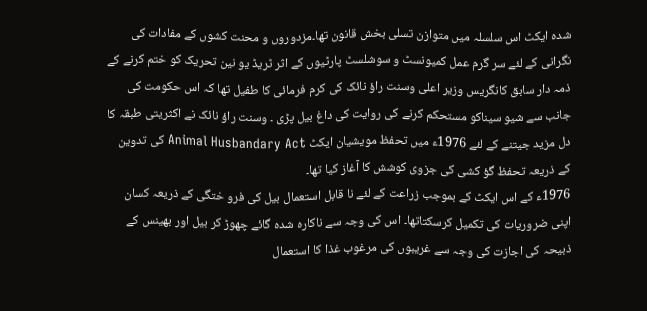شدہ ایکٹ اس سلسلہ میں متوازن تسلی بخش قانون تھا۔مزدوروں و محنت کشوں کے مفادات کی نگرانی کے لئے سر گرم عمل کمیونسٹ و سوشلسٹ پارٹیوں کے اثر ٹریڈ یو نین تحریک کو ختم کرنے کے ذمہ دار سابق کانگریس وزیر اعلی وسنت راؤ نائک کی کرم فرمائی کا طفیل تھا کہ اس حکومت کی جانب سے شیو سیناکو مستحکم کرنے کی روایت کی داغ بیل پڑی ۔ وسنت راؤ نائک نے اکثریتی طبقہ کا دل مزید جیتنے کے لئے 1976ء میں تحفظ مویشیان ایکٹ Animal Husbandary Act کی تدوین کے ذریعہ تحفظ گؤ کشی کی جزوی کوشش کا آغاز کیا تھا۔
1976ء کے اس ایکٹ کے بموجب زراعت کے لئے نا قابل استعمال بیل کی فرو ختگی کے ذریعہ کسان اپنی ضروریات کی تکمیل کرسکتاتھا۔ اس کی وجہ سے ناکارہ شدہ گائے چھوڑ کر بیل اور بھینس کے ذبیحہ کی اجازت کی وجہ سے غریبوں کی مرغوب غذا کا استعمال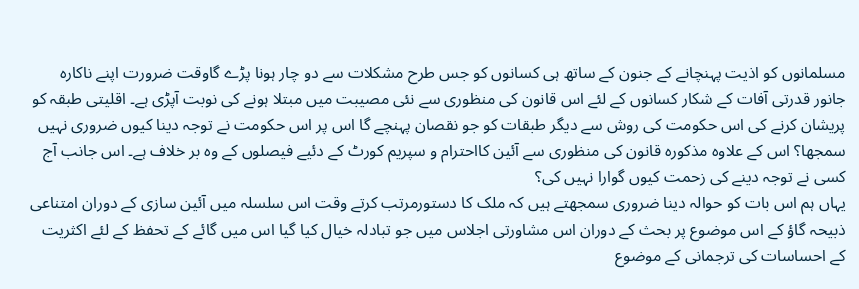مسلمانوں کو اذیت پہنچانے کے جنون کے ساتھ ہی کسانوں کو جس طرح مشکلات سے دو چار ہونا پڑے گاوقت ضرورت اپنے ناکارہ جانور قدرتی آفات کے شکار کسانوں کے لئے اس قانون کی منظوری سے نئی مصیبت میں مبتلا ہونے کی نوبت آپڑی ہے۔ اقلیتی طبقہ کو پریشان کرنے کی اس حکومت کی روش سے دیگر طبقات کو جو نقصان پہنچے گا اس پر اس حکومت نے توجہ دینا کیوں ضروری نہیں سمجھا؟ اس کے علاوہ مذکورہ قانون کی منظوری سے آئین کااحترام و سپریم کورٹ کے دئیے فیصلوں کے وہ بر خلاف ہے۔ اس جانب آج کسی نے توجہ دینے کی زحمت کیوں گوارا نہیں کی؟
یہاں ہم اس بات کو حوالہ دینا ضروری سمجھتے ہیں کہ ملک کا دستورمرتب کرتے وقت اس سلسلہ میں آئین سازی کے دوران امتناعی ذبیحہ گاؤ کے اس موضوع پر بحث کے دوران اس مشاورتی اجلاس میں جو تبادلہ خیال کیا گیا اس میں گائے کے تحفظ کے لئے اکثریت کے احساسات کی ترجمانی کے موضوع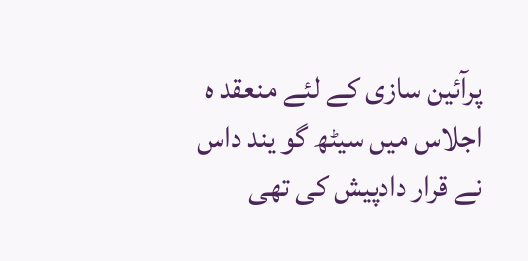پرآئین سازی کے لئے منعقد ہ اجلاس میں سیٹھ گو یند داس نے قرار دادپیش کی تھی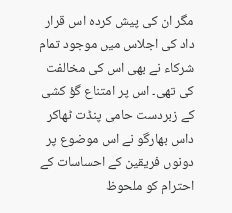مگر ان کی پیش کردہ اس قرار داد کی اجلاس میں موجود تمام شرکاء نے بھی اس کی مخالفت کی تھی۔ اس پر امتناع گؤ کشی کے زبردست حامی پنڈت ٹھاکر داس بھارگو نے اس موضوع پر دونوں فریقین کے احساسات کے احترام کو ملحوظ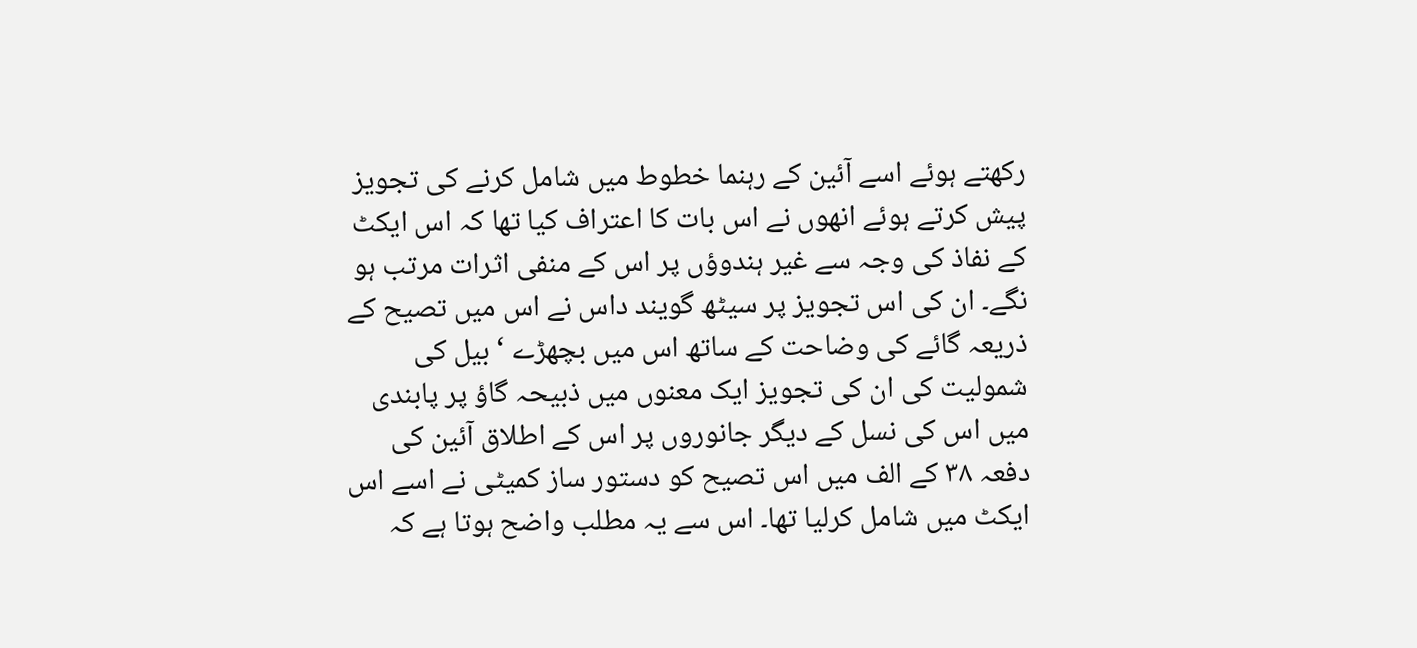رکھتے ہوئے اسے آئین کے رہنما خطوط میں شامل کرنے کی تجویز پیش کرتے ہوئے انھوں نے اس بات کا اعتراف کیا تھا کہ اس ایکٹ کے نفاذ کی وجہ سے غیر ہندوؤں پر اس کے منفی اثرات مرتب ہو نگے۔ ان کی اس تجویز پر سیٹھ گویند داس نے اس میں تصیح کے ذریعہ گائے کی وضاحت کے ساتھ اس میں بچھڑے ‘ بیل کی شمولیت کی ان کی تجویز ایک معنوں میں ذبیحہ گاؤ پر پابندی میں اس کی نسل کے دیگر جانوروں پر اس کے اطلاق آئین کی دفعہ ۳۸ کے الف میں اس تصیح کو دستور ساز کمیٹی نے اسے اس ایکٹ میں شامل کرلیا تھا۔ اس سے یہ مطلب واضح ہوتا ہے کہ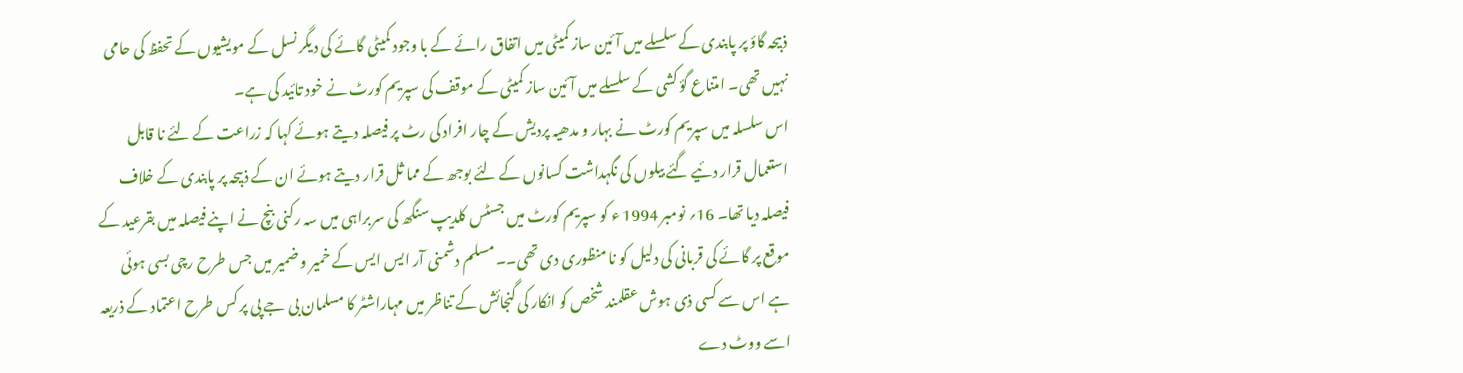ذبیحہ گاؤ پر پابندی کے سلسلے میں آئین ساز کمیٹی میں اتفاق رائے کے با وجود کمیٹی گائے کی دیگر نسل کے مویشیوں کے تحفظ کی حامی نہیں تھی۔ امتناع گؤ کشی کے سلسلے میں آئین ساز کمیٹی کے موقف کی سپریم کورٹ نے خود تائید کی ہے۔
اس سلسلہ میں سپریم کورٹ نے بہار و مدھیہ پردیش کے چار افراد کی رٹ پر فیصلہ دیتے ہوئے کہا کہ زراعت کے لئے نا قابل استعمال قرار دئیے گئے بیلوں کی نگہداشت کسانوں کے لئے بوجھ کے مما ثل قرار دیتے ہوئے ان کے ذبیحہ پر پابندی کے خلاف فیصلہ دیا تھا۔ 16؍ نومبر 1994 ء کو سپریم کورٹ میں جسٹس کلدیپ سنگھ کی سربراہی میں سہ رکنی بنچ نے اپنے فیصلہ میں بقرعید کے موقع پر گائے کی قربانی کی دلیل کو نا منظوری دی تھی۔۔ مسلم دشمنی آر ایس ایس کے خمیر و ضمیر میں جس طرح رچی بسی ہوئی ہے اس سے کسی ذی ہوش عقلمند شخص کو انکار کی گنجائش کے تناظر میں مہاراشٹر کا مسلمان بی جے پی پر کس طرح اعتماد کے ذریعہ اسے ووٹ دے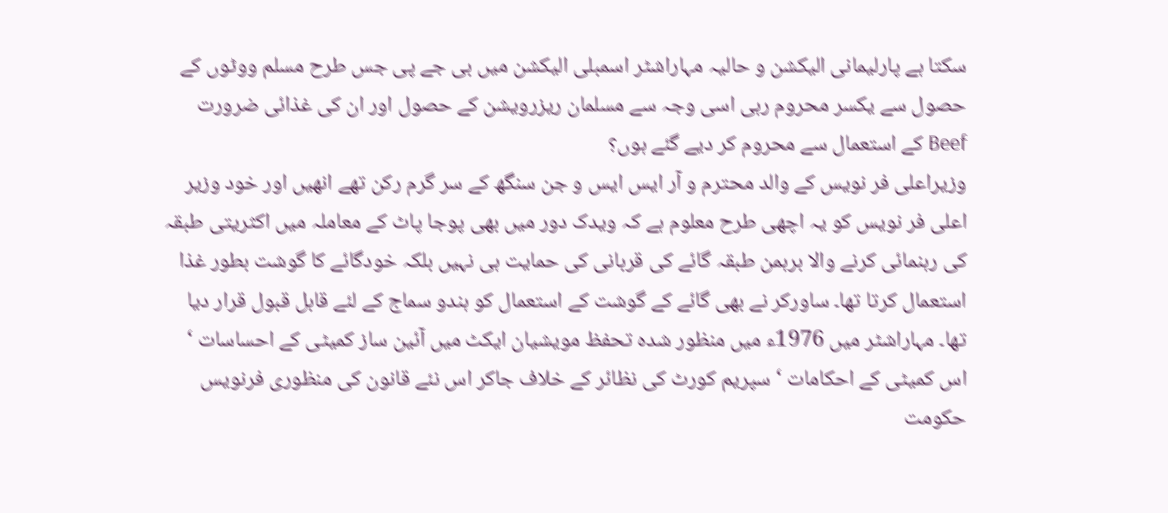سکتا ہے پارلیمانی الیکشن و حالیہ مہاراشٹر اسمبلی الیکشن میں بی جے پی جس طرح مسلم ووٹوں کے حصول سے یکسر محروم رہی اسی وجہ سے مسلمان ریزرویشن کے حصول اور ان کی غذائی ضرورت Beef کے استعمال سے محروم کر دیے گئے ہوں؟
وزیراعلی فر نویس کے والد محترم و آر ایس ایس و جن سنگھ کے سر گرم رکن تھے انھیں اور خود وزیر اعلی فر نویس کو یہ اچھی طرح معلوم ہے کہ ویدک دور میں بھی پوجا پاٹ کے معاملہ میں اکثریتی طبقہ کی رہنمائی کرنے والا برہمن طبقہ گائے کی قربانی کی حمایت ہی نہیں بلکہ خودگائے کا گوشت بطور غذا استعمال کرتا تھا۔ ساورکر نے بھی گائے کے گوشت کے استعمال کو ہندو سماج کے لئے قابل قبول قرار دیا تھا۔ مہاراشٹر میں 1976ء میں منظور شدہ تحفظ مویشیان ایکٹ میں آئین ساز کمیٹی کے احساسات ‘ اس کمیٹی کے احکامات ‘ سپریم کورٹ کی نظائر کے خلاف جاکر اس نئے قانون کی منظوری فرنویس حکومت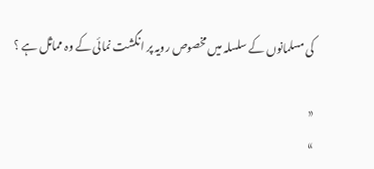کی مسلمانوں کے سلسلہ میں مخصوص رویہ پر انگشت نمائی کے وہ مماثل ہے ؟

«
»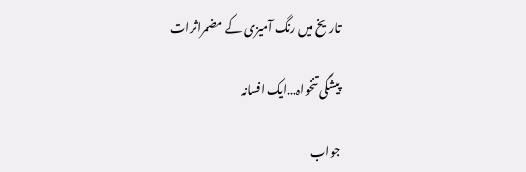تاریخ میں رنگ آمیزی کے مضمراثرات

پیشگی تنخواہ…ایک افسانہ

جواب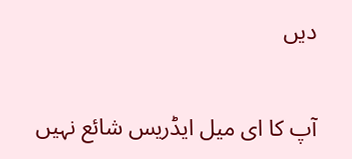دیں

آپ کا ای میل ایڈریس شائع نہیں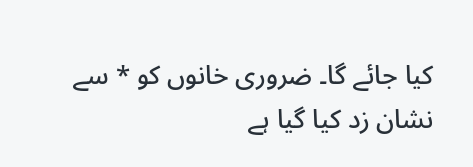کیا جائے گا۔ ضروری خانوں کو * سے نشان زد کیا گیا ہے